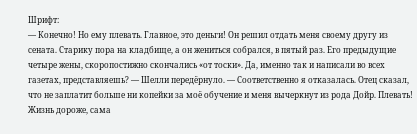Шрифт:
— Конечно! Но ему плевать. Главное, это деньги! Он решил отдать меня своему другу из сената. Старику пора на кладбище, а он жениться собрался, в пятый раз. Его предыдущие четыре жены, скоропостижно скончались «от тоски». Да, именно так и написали во всех газетах, представляешь? — Шелли передёрнуло. — Соответственно я отказалась. Отец сказал, что не заплатит больше ни копейки за моё обучение и меня вычеркнут из рода Дойр. Плевать! Жизнь дороже, сама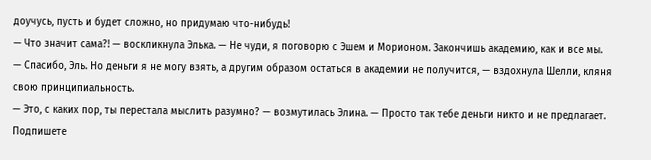доучусь, пусть и будет сложно, но придумаю что-нибудь!
— Что значит сама?! — воскликнула Элька. — Не чуди, я поговорю с Эшем и Морионом. Закончишь академию, как и все мы.
— Спасибо, Эль. Но деньги я не могу взять, а другим образом остаться в академии не получится, — вздохнула Шелли, кляня свою принципиальность.
— Это, с каких пор, ты перестала мыслить разумно? — возмутилась Элина. — Просто так тебе деньги никто и не предлагает. Подпишете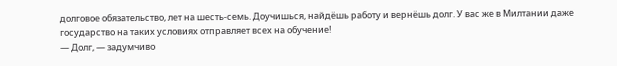долговое обязательство, лет на шесть-семь. Доучишься, найдёшь работу и вернёшь долг. У вас же в Милтании даже государство на таких условиях отправляет всех на обучение!
— Долг, — задумчиво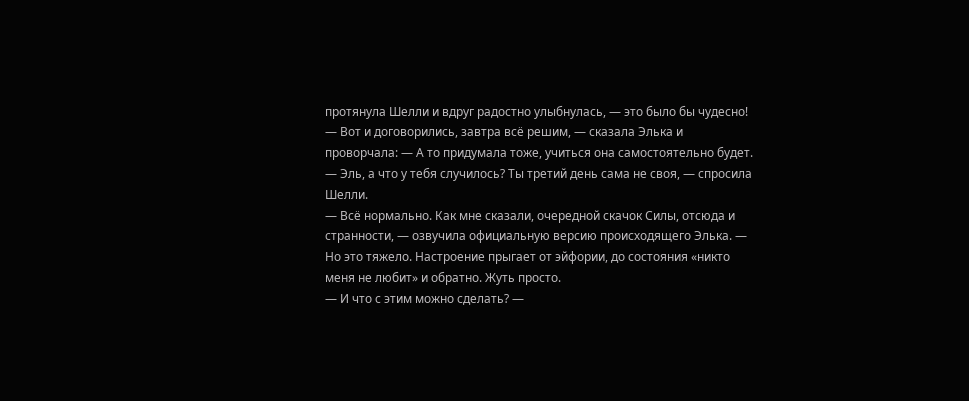протянула Шелли и вдруг радостно улыбнулась, — это было бы чудесно!
— Вот и договорились, завтра всё решим, — сказала Элька и проворчала: — А то придумала тоже, учиться она самостоятельно будет.
— Эль, а что у тебя случилось? Ты третий день сама не своя, — спросила Шелли.
— Всё нормально. Как мне сказали, очередной скачок Силы, отсюда и странности, — озвучила официальную версию происходящего Элька. — Но это тяжело. Настроение прыгает от эйфории, до состояния «никто меня не любит» и обратно. Жуть просто.
— И что с этим можно сделать? —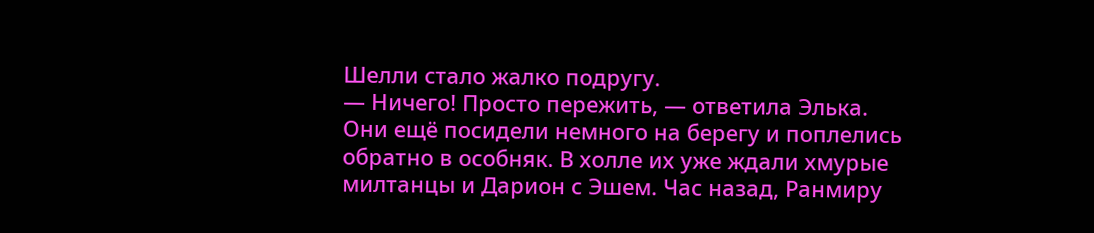Шелли стало жалко подругу.
— Ничего! Просто пережить, — ответила Элька.
Они ещё посидели немного на берегу и поплелись обратно в особняк. В холле их уже ждали хмурые милтанцы и Дарион с Эшем. Час назад, Ранмиру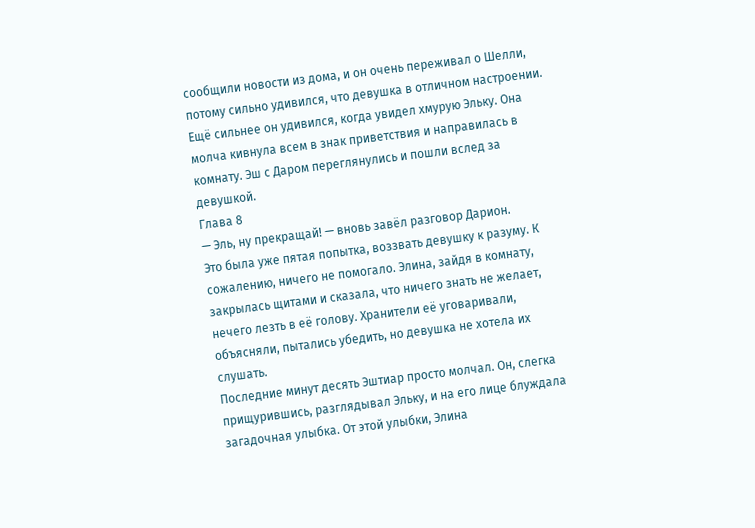сообщили новости из дома, и он очень переживал о Шелли, потому сильно удивился, что девушка в отличном настроении. Ещё сильнее он удивился, когда увидел хмурую Эльку. Она молча кивнула всем в знак приветствия и направилась в комнату. Эш с Даром переглянулись и пошли вслед за девушкой.
Глава 8
— Эль, ну прекращай! — вновь завёл разговор Дарион.
Это была уже пятая попытка, воззвать девушку к разуму. К сожалению, ничего не помогало. Элина, зайдя в комнату, закрылась щитами и сказала, что ничего знать не желает, нечего лезть в её голову. Хранители её уговаривали, объясняли, пытались убедить, но девушка не хотела их слушать.
Последние минут десять Эштиар просто молчал. Он, слегка прищурившись, разглядывал Эльку, и на его лице блуждала загадочная улыбка. От этой улыбки, Элина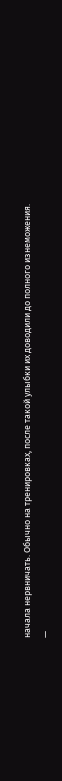начала нервничать. Обычно на тренировках, после такой улыбки их доводили до полного изнеможения.
—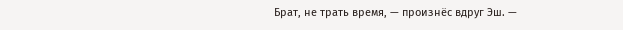Брат, не трать время, — произнёс вдруг Эш. —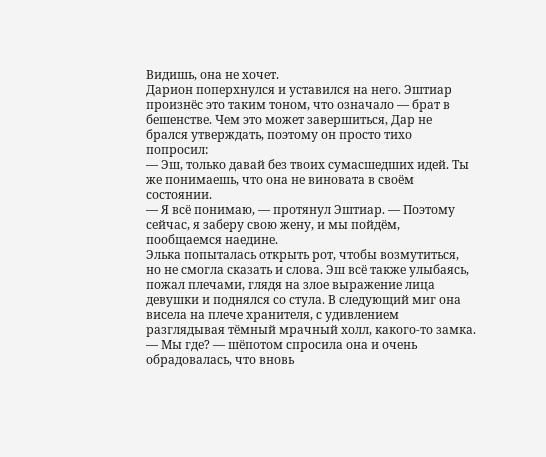Видишь, она не хочет.
Дарион поперхнулся и уставился на него. Эштиар произнёс это таким тоном, что означало — брат в бешенстве. Чем это может завершиться, Дар не брался утверждать, поэтому он просто тихо попросил:
— Эш, только давай без твоих сумасшедших идей. Ты же понимаешь, что она не виновата в своём состоянии.
— Я всё понимаю, — протянул Эштиар. — Поэтому сейчас, я заберу свою жену, и мы пойдём, пообщаемся наедине.
Элька попыталась открыть рот, чтобы возмутиться, но не смогла сказать и слова. Эш всё также улыбаясь, пожал плечами, глядя на злое выражение лица девушки и поднялся со стула. В следующий миг она висела на плече хранителя, с удивлением разглядывая тёмный мрачный холл, какого-то замка.
— Мы где? — шёпотом спросила она и очень обрадовалась, что вновь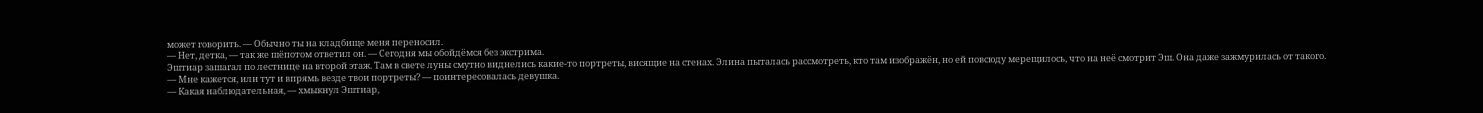может говорить. — Обычно ты на кладбище меня переносил.
— Нет, детка, — так же шёпотом ответил он. — Сегодня мы обойдёмся без экстрима.
Эштиар зашагал по лестнице на второй этаж. Там в свете луны смутно виднелись какие-то портреты, висящие на стенах. Элина пыталась рассмотреть, кто там изображён, но ей повсюду мерещилось, что на неё смотрит Эш. Она даже зажмурилась от такого.
— Мне кажется, или тут и впрямь везде твои портреты? — поинтересовалась девушка.
— Какая наблюдательная, — хмыкнул Эштиар,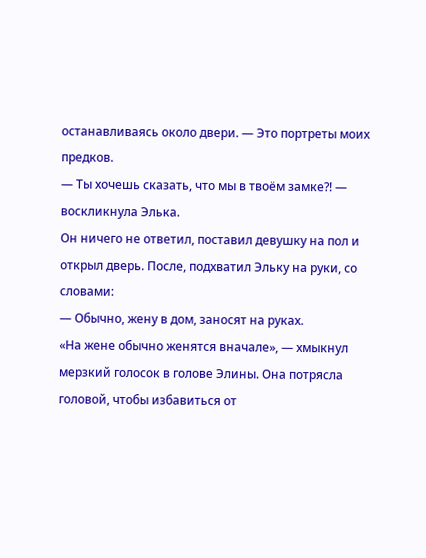останавливаясь около двери. — Это портреты моих предков.
— Ты хочешь сказать, что мы в твоём замке?! — воскликнула Элька.
Он ничего не ответил, поставил девушку на пол и открыл дверь. После, подхватил Эльку на руки, со словами:
— Обычно, жену в дом, заносят на руках.
«На жене обычно женятся вначале», — хмыкнул мерзкий голосок в голове Элины. Она потрясла головой, чтобы избавиться от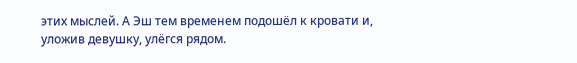этих мыслей. А Эш тем временем подошёл к кровати и, уложив девушку, улёгся рядом.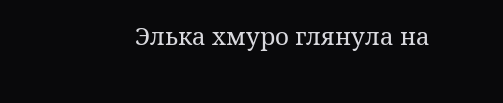Элька хмуро глянула на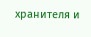хранителя и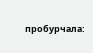пробурчала: